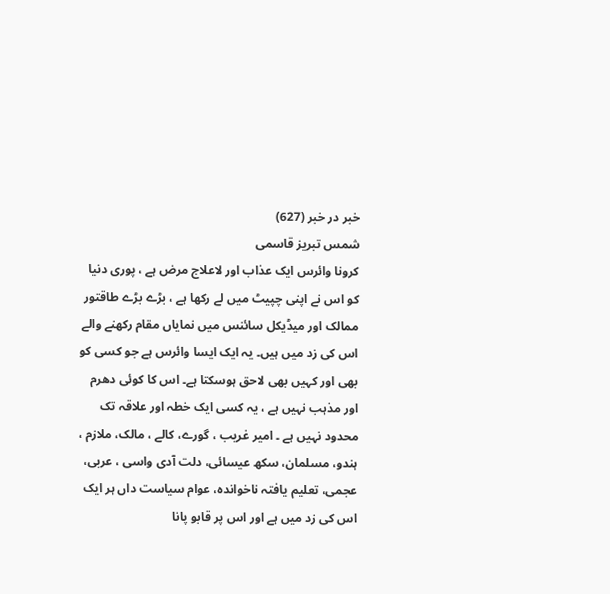خبر در خبر (627)
شمس تبریز قاسمی
کرونا وائرس ایک عذاب اور لاعلاج مرض ہے ، پوری دنیا کو اس نے اپنی چپیٹ میں لے رکھا ہے ، بڑے بڑے طاقتور ممالک اور میڈیکل سائنس میں نمایاں مقام رکھنے والے اس کی زد میں ہیں۔ یہ ایک ایسا وائرس ہے جو کسی کو بھی اور کہیں بھی لاحق ہوسکتا ہے۔ اس کا کوئی دھرم اور مذہب نہیں ہے ، یہ کسی ایک خطہ اور علاقہ تک محدود نہیں ہے ۔ امیر غریب ، گورے، کالے ، مالک، ملازم ، ہندو، مسلمان، سکھ عیسائی، دلت آدی واسی ، عربی، عجمی، تعلیم یافتہ ناخواندہ، عوام سیاست داں ہر ایک اس کی زد میں ہے اور اس پر قابو پانا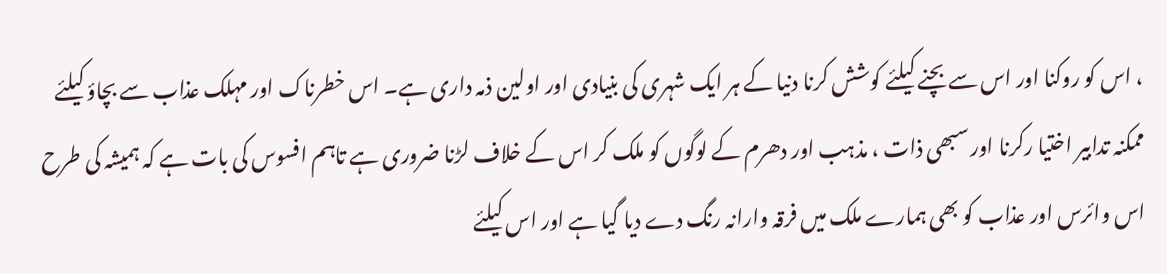، اس کو روکنا اور اس سے بچنے کیلئے کوشش کرنا دنیا کے ہر ایک شہری کی بنیادی اور اولین ذمہ داری ہے۔ اس خطرناک اور مہلک عذاب سے بچاؤ کیلئے ممکنہ تدابیر اختیا رکرنا اور سبھی ذات ، مذہب اور دھرم کے لوگوں کو ملک کر اس کے خلاف لڑنا ضروری ہے تاہم افسوس کی بات ہے کہ ہمیشہ کی طرح اس وائرس اور عذاب کو بھی ہمارے ملک میں فرقہ وارانہ رنگ دے دیا گیا ہے اور اس کیلئے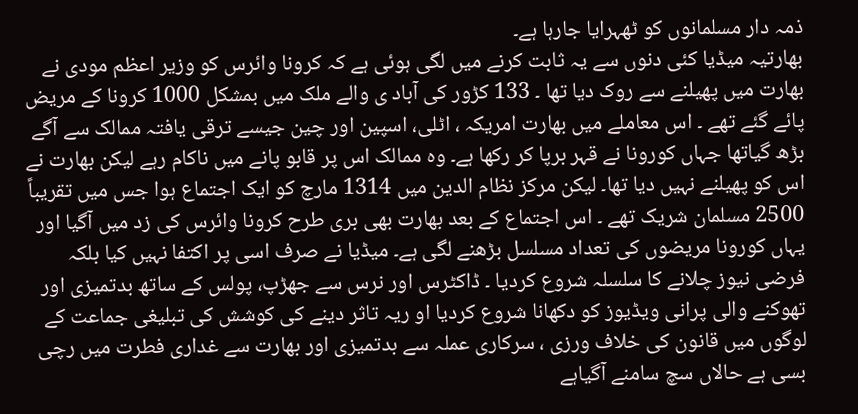ذمہ دار مسلمانوں کو ٹھہرایا جارہا ہے۔
بھارتیہ میڈیا کئی دنوں سے یہ ثابت کرنے میں لگی ہوئی ہے کہ کرونا وائرس کو وزیر اعظم مودی نے بھارت میں پھیلنے سے روک دیا تھا ۔ 133 کڑور کی آباد ی والے ملک میں بمشکل 1000 کرونا کے مریض پائے گئے تھے ۔ اس معاملے میں بھارت امریکہ ، اٹلی، اسپین اور چین جیسے ترقی یافتہ ممالک سے آگے بڑھ گیاتھا جہاں کورونا نے قہر برپا کر رکھا ہے۔ وہ ممالک اس پر قابو پانے میں ناکام رہے لیکن بھارت نے اس کو پھیلنے نہیں دیا تھا۔ لیکن مرکز نظام الدین میں 1314 مارچ کو ایک اجتماع ہوا جس میں تقریباً 2500 مسلمان شریک تھے ۔ اس اجتماع کے بعد بھارت بھی بری طرح کرونا وائرس کی زد میں آگیا اور یہاں کورونا مریضوں کی تعداد مسلسل بڑھنے لگی ہے۔ میڈیا نے صرف اسی پر اکتفا نہیں کیا بلکہ فرضی نیوز چلانے کا سلسلہ شروع کردیا ۔ ڈاکٹرس اور نرس سے جھڑپ، پولس کے ساتھ بدتمیزی اور تھوکنے والی پرانی ویڈیوز کو دکھانا شروع کردیا او ریہ تاثر دینے کی کوشش کی تبلیغی جماعت کے لوگوں میں قانون کی خلاف ورزی ، سرکاری عملہ سے بدتمیزی اور بھارت سے غداری فطرت میں رچی بسی ہے حالاں سچ سامنے آگیاہے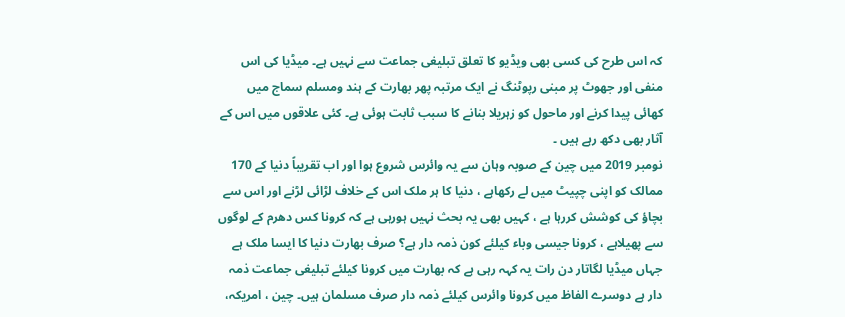کہ اس طرح کی کسی بھی ویڈیو کا تعلق تبلیغی جماعت سے نہیں ہے۔ میڈیا کی اس منفی اور جھوٹ پر مبنی رپوٹنگ نے ایک مرتبہ پھر بھارت کے ہند ومسلم سماج میں کھائی پیدا کرنے اور ماحول کو زہریلا بنانے کا سبب ثابت ہوئی ہے۔ کئی علاقوں میں اس کے آثار بھی دکھ رہے ہیں ۔
نومبر 2019 میں چین کے صوبہ وہان سے یہ وائرس شروع ہوا اور اب تقریباً دنیا کے 170 ممالک کو اپنی چپیٹ میں لے رکھاہے ، دنیا کا ہر ملک اس کے خلاف لڑائی لڑنے اور اس سے بچاؤ کی کوشش کررہا ہے ، کہیں بھی یہ بحث نہیں ہورہی ہے کہ کرونا کس دھرم کے لوگوں سے پھیلاہے ، کرونا جیسی وباء کیلئے کون ذمہ دار ہے؟ صرف بھارت دنیا کا ایسا ملک ہے جہاں میڈیا لگاتار دن رات یہ کہہ رہی ہے کہ بھارت میں کرونا کیلئے تبلیغی جماعت ذمہ دار ہے دوسرے الفاظ میں کرونا وائرس کیلئے ذمہ دار صرف مسلمان ہیں۔ چین ، امریکہ،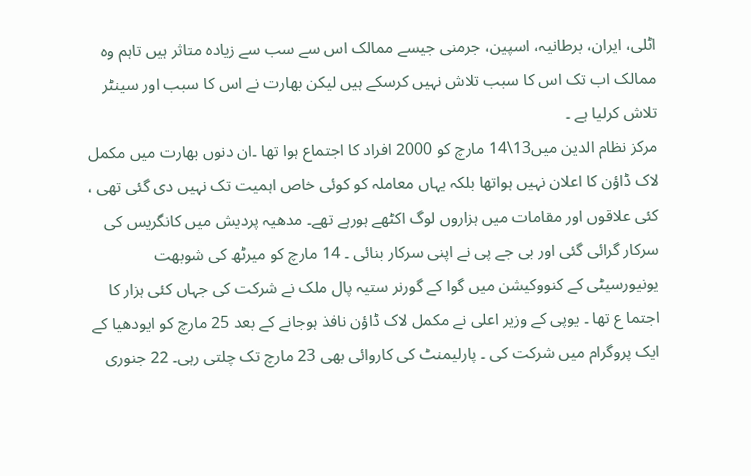اٹلی، ایران، برطانیہ، اسپین، جرمنی جیسے ممالک اس سے سب سے زیادہ متاثر ہیں تاہم وہ ممالک اب تک اس کا سبب تلاش نہیں کرسکے ہیں لیکن بھارت نے اس کا سبب اور سینٹر تلاش کرلیا ہے ۔
مرکز نظام الدین میں13\14 مارچ کو 2000 افراد کا اجتماع ہوا تھا ۔ان دنوں بھارت میں مکمل لاک ڈاؤن کا اعلان نہیں ہواتھا بلکہ یہاں معاملہ کو کوئی خاص اہمیت تک نہیں دی گئی تھی ، کئی علاقوں اور مقامات میں ہزاروں لوگ اکٹھے ہورہے تھے۔ مدھیہ پردیش میں کانگریس کی سرکار گرائی گئی اور بی جے پی نے اپنی سرکار بنائی ۔ 14 مارچ کو میرٹھ کی شوبھت یونیورسیٹی کے کنووکیشن میں گوا کے گورنر ستیہ پال ملک نے شرکت کی جہاں کئی ہزار کا اجتما ع تھا ۔ یوپی کے وزیر اعلی نے مکمل لاک ڈاؤن نافذ ہوجانے کے بعد 25 مارچ کو ایودھیا کے ایک پروگرام میں شرکت کی ۔ پارلیمنٹ کی کاروائی بھی 23 مارچ تک چلتی رہی۔ 22 جنوری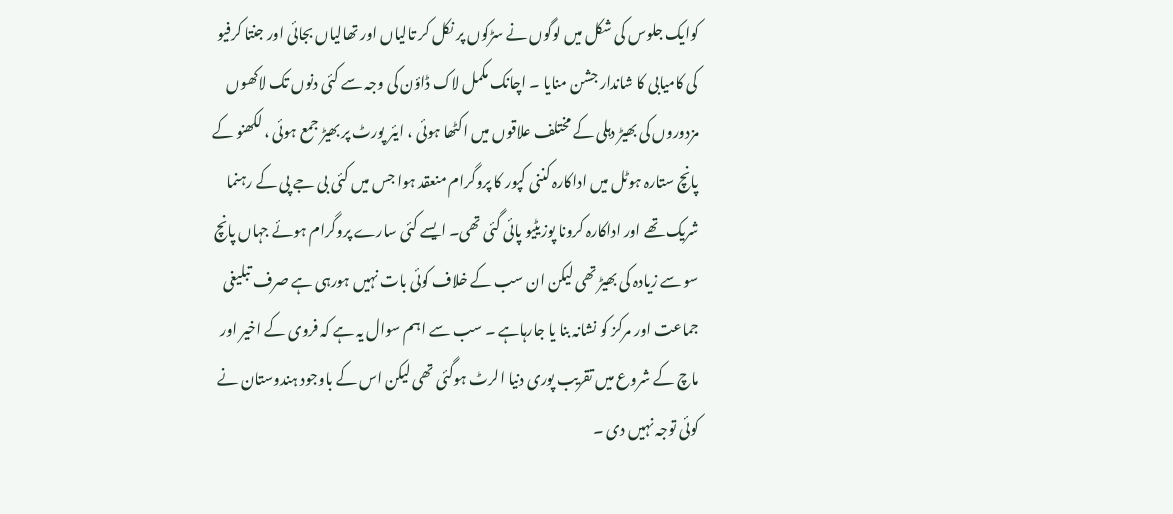کوایک جلوس کی شکل میں لوگوں نے سڑکوں پر نکل کر تالیاں اور تھالیاں بجائی اور جنتا کرفیو کی کامیابی کا شاندار جشن منایا ۔ اچانک مکمل لاک ڈاؤن کی وجہ سے کئی دنوں تک لاکھوں مزدوروں کی بھیڑ دہلی کے مختلف علاقوں میں اکٹھا ہوئی ، ایئر پورٹ پر بھیڑ جمع ہوئی ، لکھنو کے پانچ ستارہ ہوٹل میں اداکارہ کننی کپور کا پروگرام منعقد ہوا جس میں کئی بی جے پی کے رہنما شریک تھے اور اداکارہ کرونا پوزیٹیو پائی گئی تھی۔ ایسے کئی سارے پروگرام ہوئے جہاں پانچ سو سے زیادہ کی بھیڑ تھی لیکن ان سب کے خلاف کوئی بات نہیں ہورہی ہے صرف تبلیغی جماعت اور مرکز کو نشانہ بنا یا جارہاہے ۔ سب سے اہم سوال یہ ہے کہ فروی کے اخیر اور ماچ کے شروع میں تقریب پوری دنیا الرٹ ہوگئی تھی لیکن اس کے باوجود ہندوستان نے کوئی توجہ نہیں دی ۔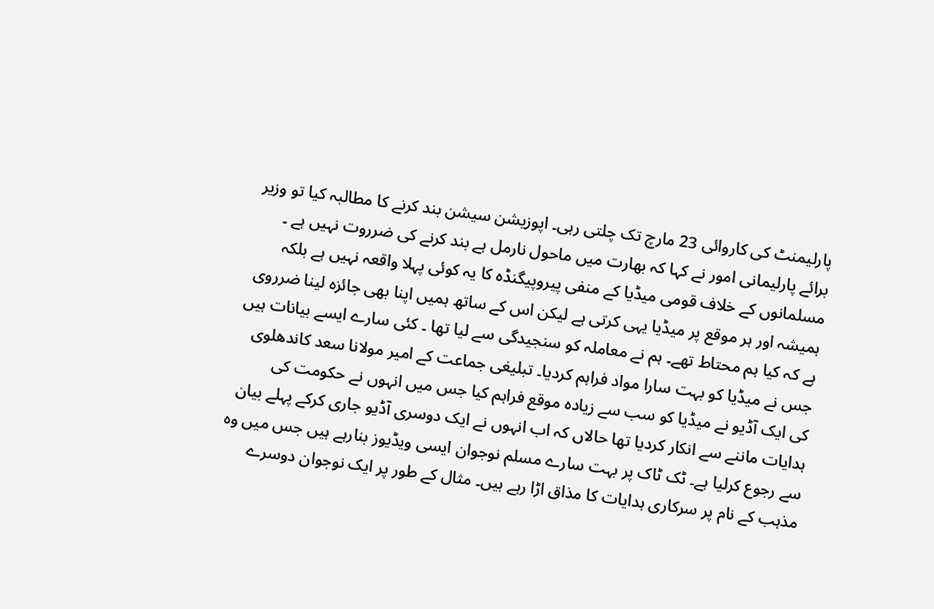پارلیمنٹ کی کاروائی 23 مارچ تک چلتی رہی۔ اپوزیشن سیشن بند کرنے کا مطالبہ کیا تو وزیر برائے پارلیمانی امور نے کہا کہ بھارت میں ماحول نارمل ہے بند کرنے کی ضرروت نہیں ہے ۔
مسلمانوں کے خلاف قومی میڈیا کے منفی پیروپیگنڈہ کا یہ کوئی پہلا واقعہ نہیں ہے بلکہ ہمیشہ اور ہر موقع پر میڈیا یہی کرتی ہے لیکن اس کے ساتھ ہمیں اپنا بھی جائزہ لینا ضرروی ہے کہ کیا ہم محتاط تھے۔ ہم نے معاملہ کو سنجیدگی سے لیا تھا ۔ کئی سارے ایسے بیانات ہیں جس نے میڈیا کو بہت سارا مواد فراہم کردیا۔ تبلیغی جماعت کے امیر مولانا سعد کاندھلوی کی ایک آڈیو نے میڈیا کو سب سے زیادہ موقع فراہم کیا جس میں انہوں نے حکومت کی ہدایات ماننے سے انکار کردیا تھا حالاں کہ اب انہوں نے ایک دوسری آڈیو جاری کرکے پہلے بیان سے رجوع کرلیا ہے۔ ٹک ٹاک پر بہت سارے مسلم نوجوان ایسی ویڈیوز بنارہے ہیں جس میں وہ مذہب کے نام پر سرکاری ہدایات کا مذاق اڑا رہے ہیں۔ مثال کے طور پر ایک نوجوان دوسرے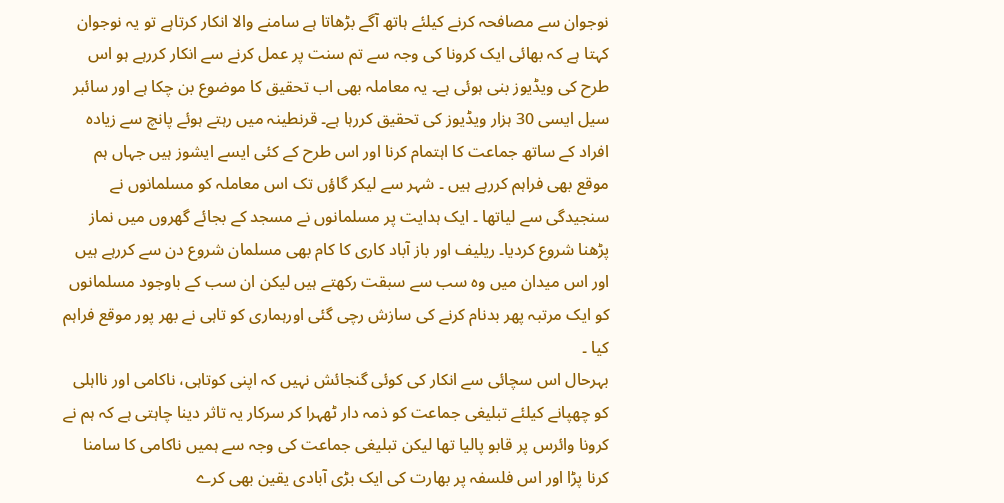نوجوان سے مصافحہ کرنے کیلئے ہاتھ آگے بڑھاتا ہے سامنے والا انکار کرتاہے تو یہ نوجوان کہتا ہے کہ بھائی ایک کرونا کی وجہ سے تم سنت پر عمل کرنے سے انکار کررہے ہو اس طرح کی ویڈیوز بنی ہوئی ہے۔ یہ معاملہ بھی اب تحقیق کا موضوع بن چکا ہے اور سائبر سیل ایسی 30 ہزار ویڈیوز کی تحقیق کررہا ہے۔ قرنطینہ میں رہتے ہوئے پانچ سے زیادہ افراد کے ساتھ جماعت کا اہتمام کرنا اور اس طرح کے کئی ایسے ایشوز ہیں جہاں ہم موقع بھی فراہم کررہے ہیں ۔ شہر سے لیکر گاؤں تک اس معاملہ کو مسلمانوں نے سنجیدگی سے لیاتھا ۔ ایک ہدایت پر مسلمانوں نے مسجد کے بجائے گھروں میں نماز پڑھنا شروع کردیا۔ ریلیف اور باز آباد کاری کا کام بھی مسلمان شروع دن سے کررہے ہیں اور اس میدان میں وہ سب سے سبقت رکھتے ہیں لیکن ان سب کے باوجود مسلمانوں کو ایک مرتبہ پھر بدنام کرنے کی سازش رچی گئی اورہماری کو تاہی نے بھر پور موقع فراہم کیا ۔
بہرحال اس سچائی سے انکار کی کوئی گنجائش نہیں کہ اپنی کوتاہی، ناکامی اور نااہلی کو چھپانے کیلئے تبلیغی جماعت کو ذمہ دار ٹھہرا کر سرکار یہ تاثر دینا چاہتی ہے کہ ہم نے کرونا وائرس پر قابو پالیا تھا لیکن تبلیغی جماعت کی وجہ سے ہمیں ناکامی کا سامنا کرنا پڑا اور اس فلسفہ پر بھارت کی ایک بڑی آبادی یقین بھی کرے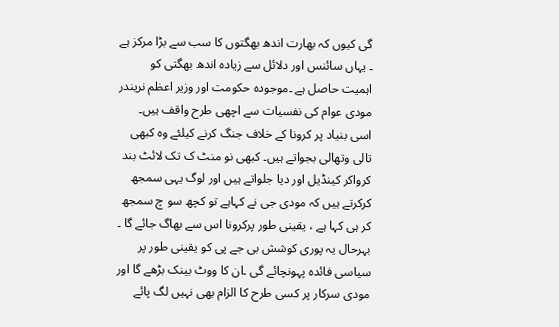گی کیوں کہ بھارت اندھ بھگتوں کا سب سے بڑا مرکز ہے ۔ یہاں سائنس اور دلائل سے زیادہ اندھ بھگتی کو اہمیت حاصل ہے ۔موجودہ حکومت اور وزیر اعظم نریندر مودی عوام کی نفسیات سے اچھی طرح واقف ہیں۔ اسی بنیاد پر کرونا کے خلاف جنگ کرنے کیلئے وہ کبھی تالی وتھالی بجواتے ہیں۔ کبھی نو منٹ ک تک لائٹ بند کرواکر کینڈیل اور دیا جلواتے ہیں اور لوگ یہی سمجھ کرکرتے ہیں کہ مودی جی نے کہاہے تو کچھ سو چ سمجھ کر ہی کہا ہے ، یقینی طور پرکرونا اس سے بھاگ جائے گا ۔ بہرحال یہ پوری کوشش بی جے پی کو یقینی طور پر سیاسی فائدہ پہونچائے گی ۔ان کا ووٹ بینک بڑھے گا اور مودی سرکار پر کسی طرح کا الزام بھی نہیں لگ پائے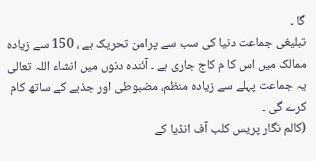گا ۔
تبلیغی جماعت دنیا کی سب سے پرامن تحریک ہے ، 150 سے زیادہ ممالک میں اس کا م کاج جاری ہے ۔ آئندہ دنوں میں انشاء اللہ تعالی یہ جماعت پہلے سے زیادہ منظم، مضبوطی اور جذبے کے ساتھ کام کرے گی ۔
(کالم نگار پریس کلب آف انڈیا کے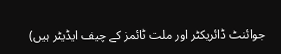جوائنٹ ڈائریکٹر اور ملت ٹائمز کے چیف ایڈیٹر ہیں)